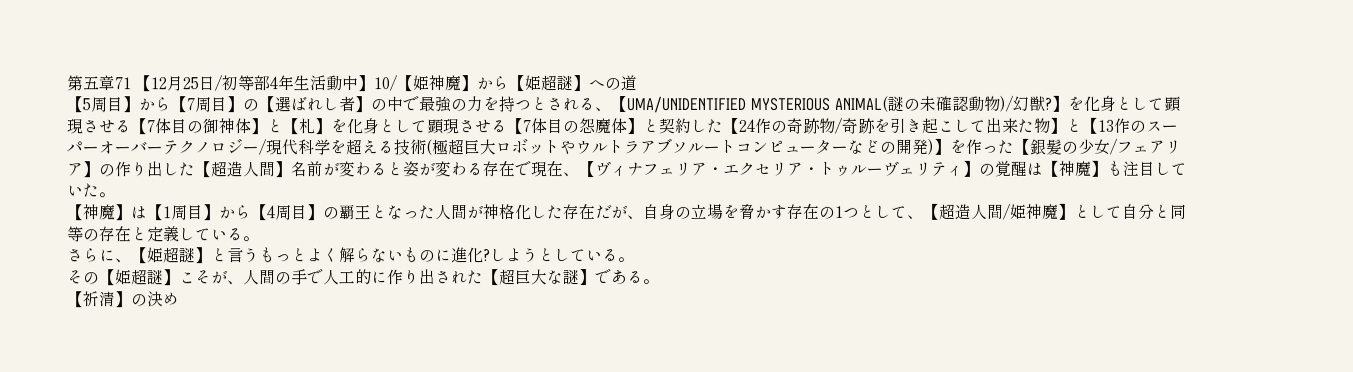第五章71 【12月25日/初等部4年生活動中】10/【姫神魔】から【姫超謎】への道
【5周目】から【7周目】の【選ばれし者】の中で最強の力を持つとされる、【UMA/UNIDENTIFIED MYSTERIOUS ANIMAL(謎の未確認動物)/幻獣?】を化身として顕現させる【7体目の御神体】と【札】を化身として顕現させる【7体目の怨魔体】と契約した【24作の奇跡物/奇跡を引き起こして出来た物】と【13作のスーパーオーバーテクノロジー/現代科学を超える技術(極超巨大ロボットやウルトラアブソルートコンピューターなどの開発)】を作った【銀髪の少女/フェアリア】の作り出した【超造人間】名前が変わると姿が変わる存在で現在、【ヴィナフェリア・エクセリア・トゥルーヴェリティ】の覚醒は【神魔】も注目していた。
【神魔】は【1周目】から【4周目】の覇王となった人間が神格化した存在だが、自身の立場を脅かす存在の1つとして、【超造人間/姫神魔】として自分と同等の存在と定義している。
さらに、【姫超謎】と言うもっとよく解らないものに進化?しようとしている。
その【姫超謎】こそが、人間の手で人工的に作り出された【超巨大な謎】である。
【祈清】の決め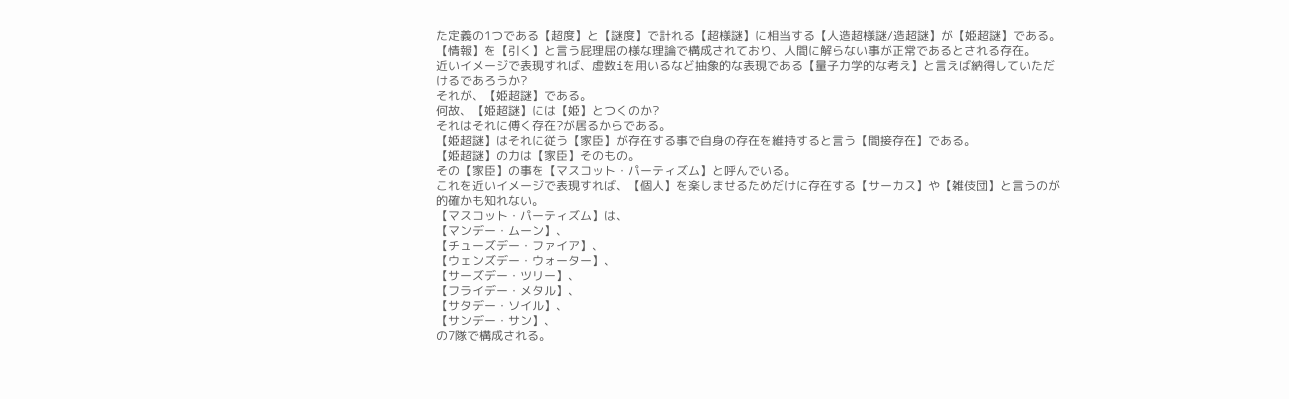た定義の1つである【超度】と【謎度】で計れる【超様謎】に相当する【人造超様謎/造超謎】が【姫超謎】である。
【情報】を【引く】と言う屁理屈の様な理論で構成されており、人間に解らない事が正常であるとされる存在。
近いイメージで表現すれば、虚数iを用いるなど抽象的な表現である【量子力学的な考え】と言えば納得していただけるであろうか?
それが、【姫超謎】である。
何故、【姫超謎】には【姫】とつくのか?
それはそれに傅く存在?が居るからである。
【姫超謎】はそれに従う【家臣】が存在する事で自身の存在を維持すると言う【間接存在】である。
【姫超謎】の力は【家臣】そのもの。
その【家臣】の事を【マスコット・パーティズム】と呼んでいる。
これを近いイメージで表現すれば、【個人】を楽しませるためだけに存在する【サーカス】や【雑伎団】と言うのが的確かも知れない。
【マスコット・パーティズム】は、
【マンデー・ムーン】、
【チューズデー・ファイア】、
【ウェンズデー・ウォーター】、
【サーズデー・ツリー】、
【フライデー・メタル】、
【サタデー・ソイル】、
【サンデー・サン】、
の7隊で構成される。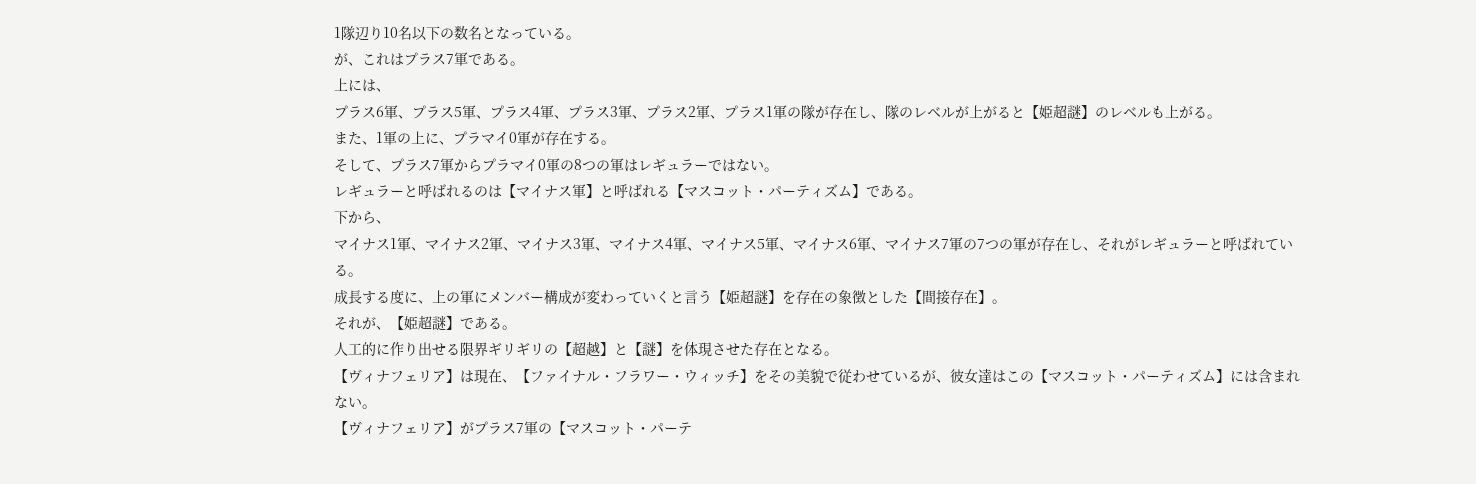1隊辺り10名以下の数名となっている。
が、これはプラス7軍である。
上には、
プラス6軍、プラス5軍、プラス4軍、プラス3軍、プラス2軍、プラス1軍の隊が存在し、隊のレベルが上がると【姫超謎】のレベルも上がる。
また、1軍の上に、プラマイ0軍が存在する。
そして、プラス7軍からプラマイ0軍の8つの軍はレギュラーではない。
レギュラーと呼ばれるのは【マイナス軍】と呼ばれる【マスコット・パーティズム】である。
下から、
マイナス1軍、マイナス2軍、マイナス3軍、マイナス4軍、マイナス5軍、マイナス6軍、マイナス7軍の7つの軍が存在し、それがレギュラーと呼ばれている。
成長する度に、上の軍にメンバー構成が変わっていくと言う【姫超謎】を存在の象徴とした【間接存在】。
それが、【姫超謎】である。
人工的に作り出せる限界ギリギリの【超越】と【謎】を体現させた存在となる。
【ヴィナフェリア】は現在、【ファイナル・フラワー・ウィッチ】をその美貌で従わせているが、彼女達はこの【マスコット・パーティズム】には含まれない。
【ヴィナフェリア】がプラス7軍の【マスコット・パーテ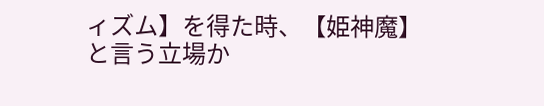ィズム】を得た時、【姫神魔】と言う立場か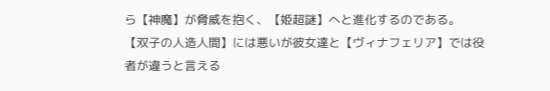ら【神魔】が脅威を抱く、【姫超謎】へと進化するのである。
【双子の人造人間】には悪いが彼女達と【ヴィナフェリア】では役者が違うと言える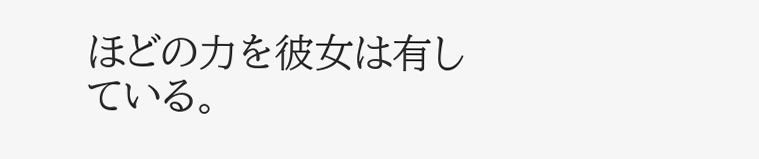ほどの力を彼女は有している。